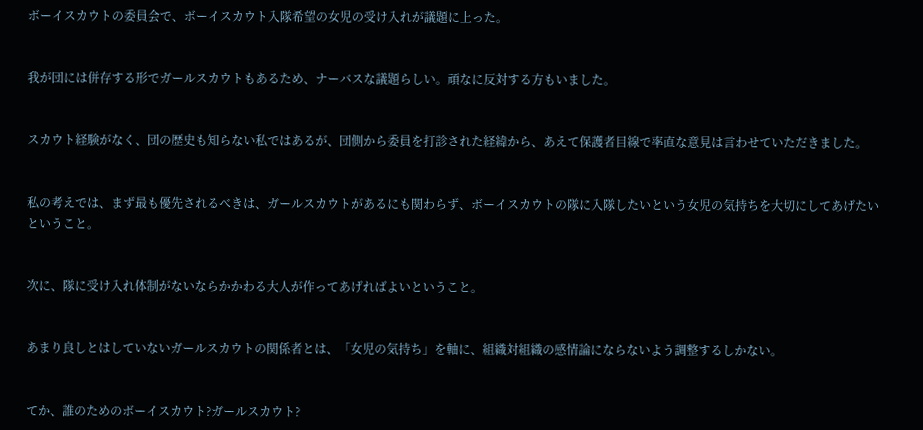ボーイスカウトの委員会で、ボーイスカウト入隊希望の女児の受け入れが議題に上った。


我が団には併存する形でガールスカウトもあるため、ナーバスな議題らしい。頑なに反対する方もいました。


スカウト経験がなく、団の歴史も知らない私ではあるが、団側から委員を打診された経緯から、あえて保護者目線で率直な意見は言わせていただきました。


私の考えでは、まず最も優先されるべきは、ガールスカウトがあるにも関わらず、ボーイスカウトの隊に入隊したいという女児の気持ちを大切にしてあげたいということ。


次に、隊に受け入れ体制がないならかかわる大人が作ってあげればよいということ。


あまり良しとはしていないガールスカウトの関係者とは、「女児の気持ち」を軸に、組織対組織の感情論にならないよう調整するしかない。


てか、誰のためのボーイスカウト?ガールスカウト?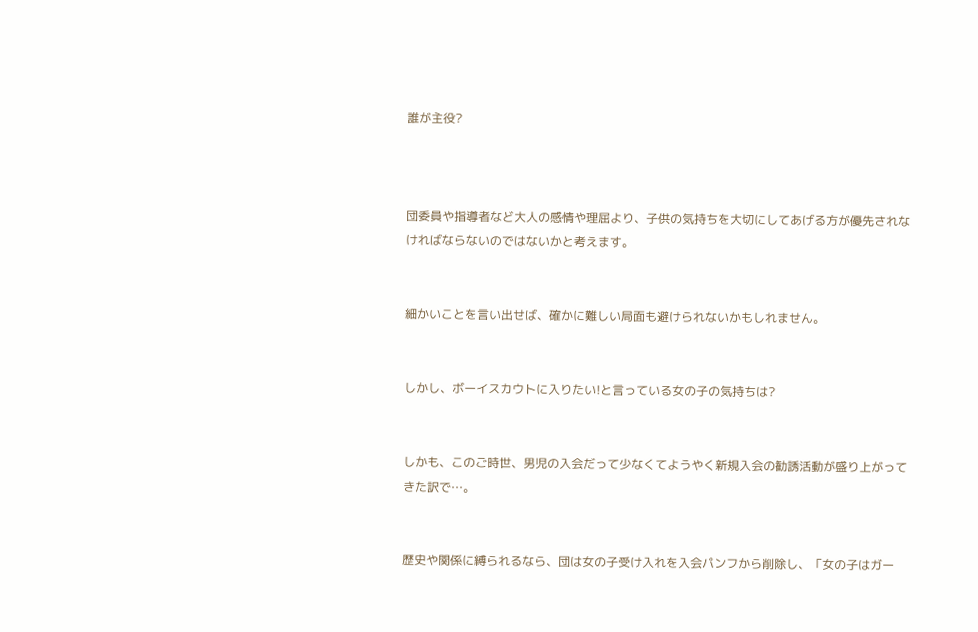誰が主役?



団委員や指導者など大人の感情や理屈より、子供の気持ちを大切にしてあげる方が優先されなければならないのではないかと考えます。


細かいことを言い出せば、確かに難しい局面も避けられないかもしれません。


しかし、ボーイスカウトに入りたい!と言っている女の子の気持ちは?


しかも、このご時世、男児の入会だって少なくてようやく新規入会の勧誘活動が盛り上がってきた訳で…。


歴史や関係に縛られるなら、団は女の子受け入れを入会パンフから削除し、「女の子はガー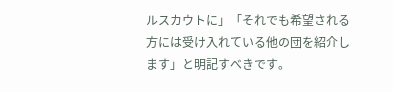ルスカウトに」「それでも希望される方には受け入れている他の団を紹介します」と明記すべきです。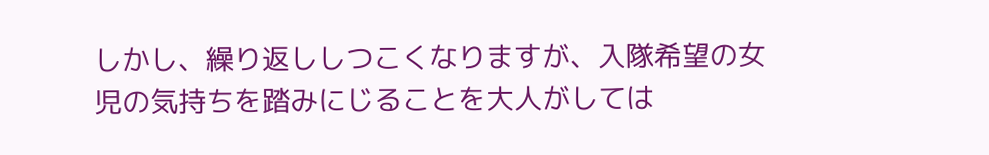しかし、繰り返ししつこくなりますが、入隊希望の女児の気持ちを踏みにじることを大人がしては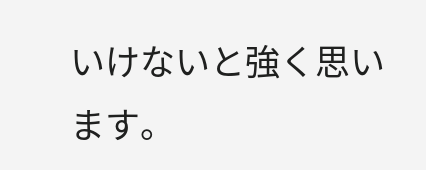いけないと強く思います。